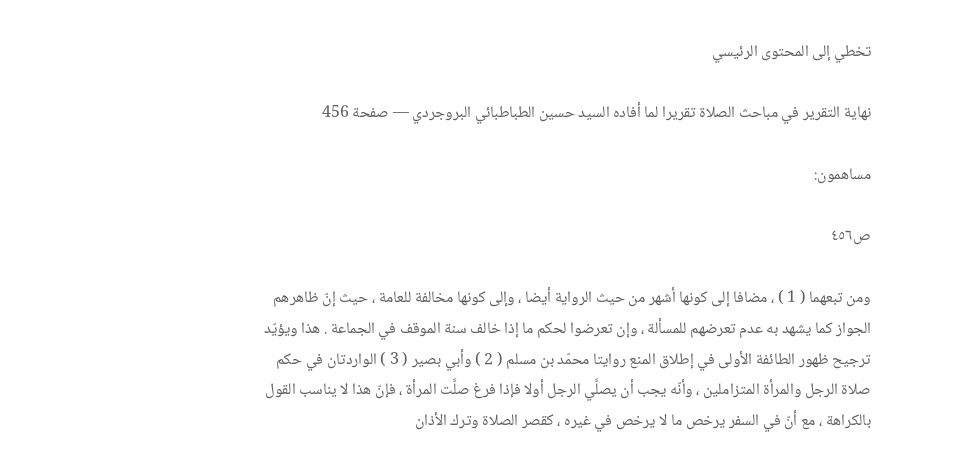تخطي إلى المحتوى الرئيسي

نهاية التقرير في مباحث الصلاة تقريرا لما أفاده السيد حسين الطباطبائي البروجردي — صفحة 456

مساهمون:

ص٤٥٦

ومن تبعهما ( 1 ) ، مضافا إلى كونها أشهر من حيث الرواية أيضا ، وإلى كونها مخالفة للعامة ، حيث إنّ ظاهرهم الجواز كما يشهد به عدم تعرضهم للمسألة ، وإن تعرضوا لحكم ما إذا خالف سنة الموقف في الجماعة . هذا ويؤيّد ترجيح ظهور الطائفة الأولى في إطلاق المنع روايتا محمّد بن مسلم ( 2 ) وأبي بصير ( 3 ) الواردتان في حكم صلاة الرجل والمرأة المتزاملين ، وأنّه يجب أن يصلَّي الرجل أولا فإذا فرغ صلَّت المرأة ، فإنّ هذا لا يناسب القول بالكراهة ، مع أنّ في السفر يرخص ما لا يرخص في غيره ، كقصر الصلاة وترك الأذان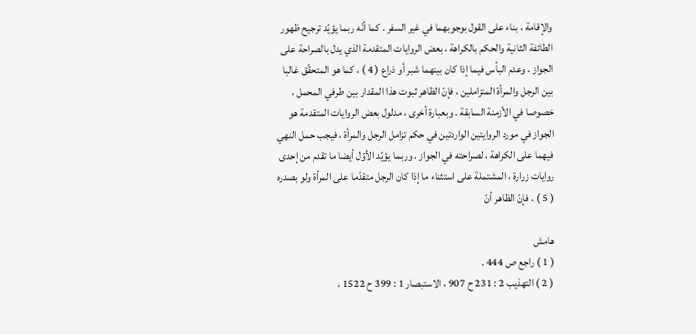والإقامة ، بناء على القول بوجوبهما في غير السفر . كما أنّه ربما يؤيّد ترجيح ظهور الطائفة الثانية والحكم بالكراهة ، بعض الروايات المتقدمة الذي يدل بالصراحة على الجواز ، وعدم البأس فيما إذا كان بينهما شبر أو ذراع ( 4 ) ، كما هو المتحقّق غالبا بين الرجل والمرأة المتزاملين ، فإنّ الظاهر ثبوت هذا المقدار بين طرفي المحمل ، خصوصا في الأزمنة السابقة . وبعبارة أخرى ، مدلول بعض الروايات المتقدمة هو الجواز في مورد الروايتين الواردتين في حكم تزامل الرجل والمرأة ، فيجب حمل النهي فيهما على الكراهة ، لصراحته في الجواز . وربما يؤيّد الأوّل أيضا ما تقدم من إحدى روايات زرارة ، المشتملة على استثناء ما إذا كان الرجل متقدّما على المرأة ولو بصدره ( 5 ) ، فإنّ الظاهر أنّ

هامش
( 1 ) راجع ص 444 .
( 2 ) التهذيب 2 : 231 ح 907 ، الاستبصار 1 : 399 ح 1522 ،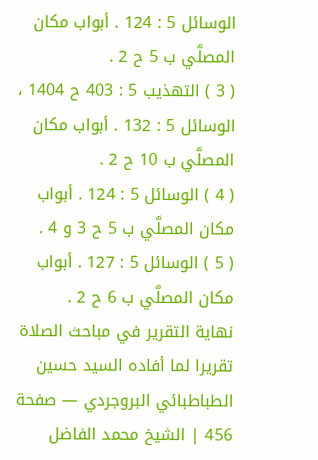الوسائل 5 : 124 . أبواب مكان المصلَّي ب 5 ح 2 .
( 3 ) التهذيب 5 : 403 ح 1404 ، الوسائل 5 : 132 . أبواب مكان المصلَّي ب 10 ح 2 .
( 4 ) الوسائل 5 : 124 . أبواب مكان المصلَّي ب 5 ح 3 و 4 .
( 5 ) الوسائل 5 : 127 . أبواب مكان المصلَّي ب 6 ح 2 .
نهاية التقرير في مباحث الصلاة تقريرا لما أفاده السيد حسين الطباطبائي البروجردي — صفحة 456 | الشيخ محمد الفاضل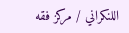اللنكراني / مركز فقه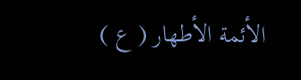الأئمة الأطهار ( ع )